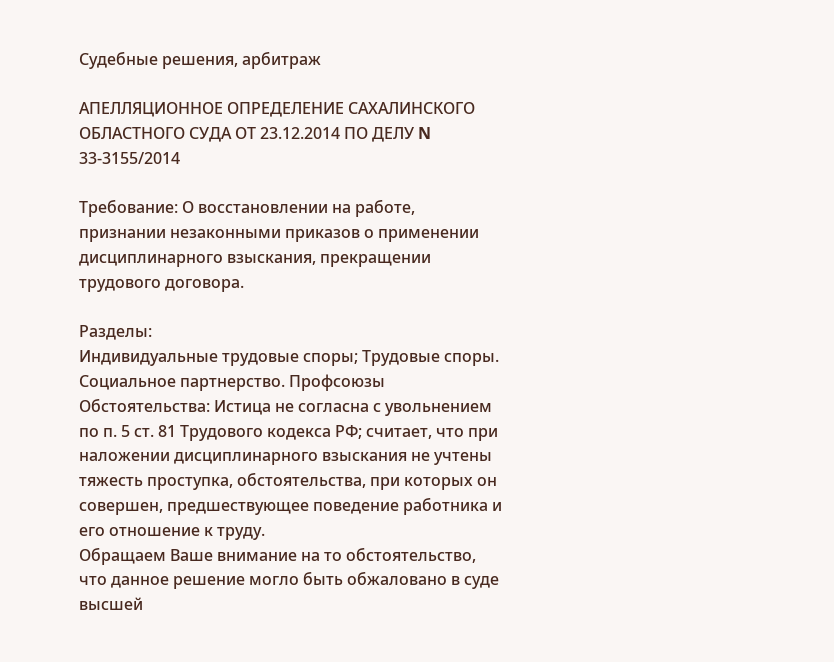Судебные решения, арбитраж

АПЕЛЛЯЦИОННОЕ ОПРЕДЕЛЕНИЕ САХАЛИНСКОГО ОБЛАСТНОГО СУДА ОТ 23.12.2014 ПО ДЕЛУ N 33-3155/2014

Требование: О восстановлении на работе, признании незаконными приказов о применении дисциплинарного взыскания, прекращении трудового договора.

Разделы:
Индивидуальные трудовые споры; Трудовые споры. Социальное партнерство. Профсоюзы
Обстоятельства: Истица не согласна с увольнением по п. 5 ст. 81 Трудового кодекса РФ; считает, что при наложении дисциплинарного взыскания не учтены тяжесть проступка, обстоятельства, при которых он совершен, предшествующее поведение работника и его отношение к труду.
Обращаем Ваше внимание на то обстоятельство, что данное решение могло быть обжаловано в суде высшей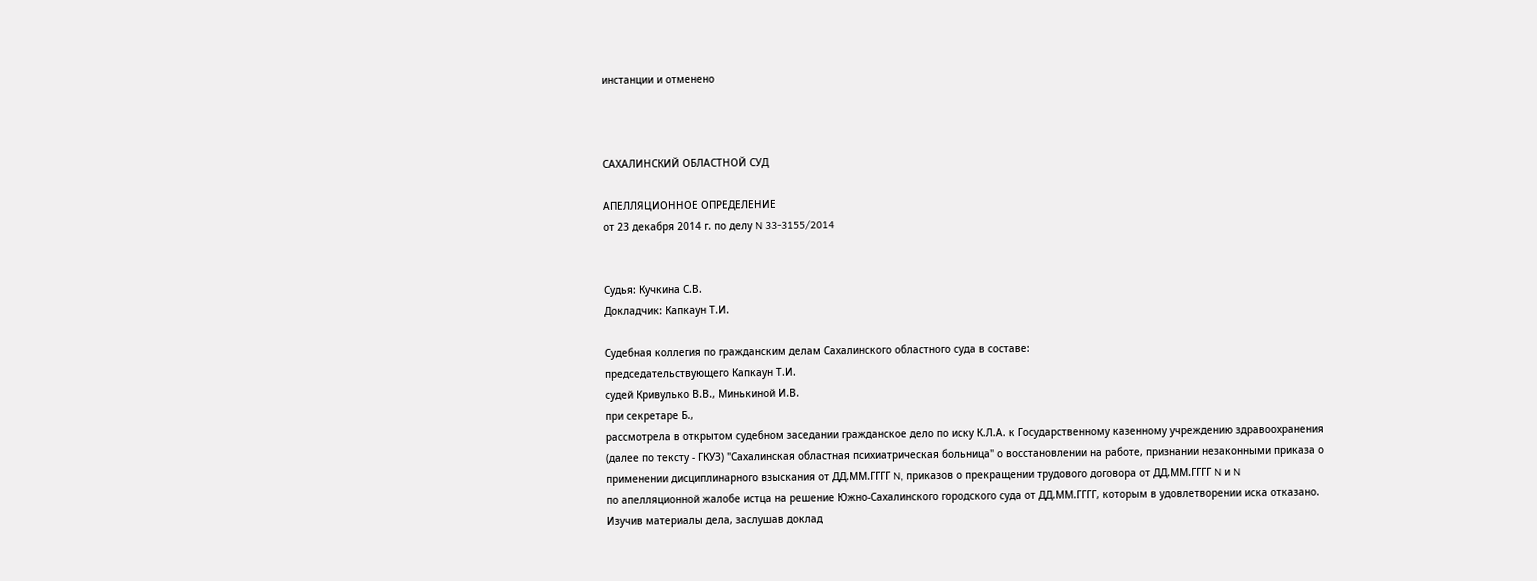инстанции и отменено



САХАЛИНСКИЙ ОБЛАСТНОЙ СУД

АПЕЛЛЯЦИОННОЕ ОПРЕДЕЛЕНИЕ
от 23 декабря 2014 г. по делу N 33-3155/2014


Судья: Кучкина С.В.
Докладчик: Капкаун Т.И.

Судебная коллегия по гражданским делам Сахалинского областного суда в составе:
председательствующего Капкаун Т.И.
судей Кривулько В.В., Минькиной И.В.
при секретаре Б.,
рассмотрела в открытом судебном заседании гражданское дело по иску К.Л.А. к Государственному казенному учреждению здравоохранения (далее по тексту - ГКУЗ) "Сахалинская областная психиатрическая больница" о восстановлении на работе, признании незаконными приказа о применении дисциплинарного взыскания от ДД.ММ.ГГГГ N, приказов о прекращении трудового договора от ДД.ММ.ГГГГ N и N
по апелляционной жалобе истца на решение Южно-Сахалинского городского суда от ДД.ММ.ГГГГ, которым в удовлетворении иска отказано.
Изучив материалы дела, заслушав доклад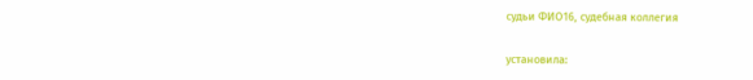судьи ФИО16, судебная коллегия

установила: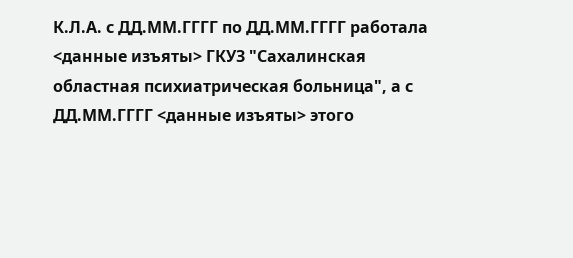К.Л.А. с ДД.ММ.ГГГГ по ДД.ММ.ГГГГ работала <данные изъяты> ГКУЗ "Сахалинская областная психиатрическая больница", а с ДД.ММ.ГГГГ <данные изъяты> этого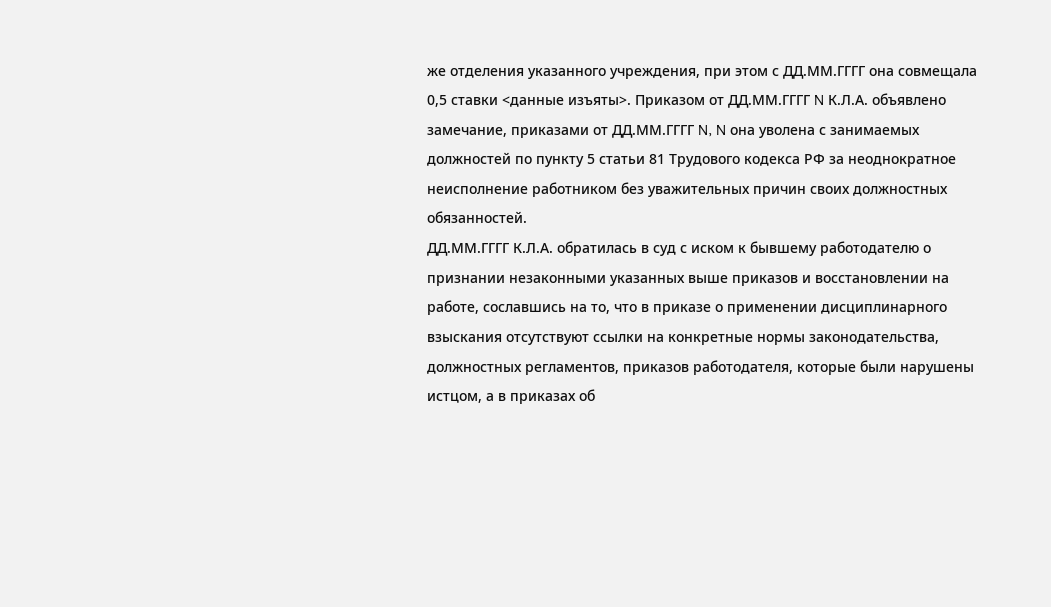же отделения указанного учреждения, при этом с ДД.ММ.ГГГГ она совмещала 0,5 ставки <данные изъяты>. Приказом от ДД.ММ.ГГГГ N К.Л.А. объявлено замечание, приказами от ДД.ММ.ГГГГ N, N она уволена с занимаемых должностей по пункту 5 статьи 81 Трудового кодекса РФ за неоднократное неисполнение работником без уважительных причин своих должностных обязанностей.
ДД.ММ.ГГГГ К.Л.А. обратилась в суд с иском к бывшему работодателю о признании незаконными указанных выше приказов и восстановлении на работе, сославшись на то, что в приказе о применении дисциплинарного взыскания отсутствуют ссылки на конкретные нормы законодательства, должностных регламентов, приказов работодателя, которые были нарушены истцом, а в приказах об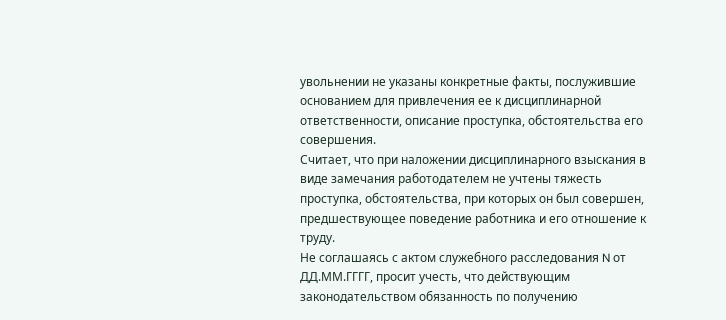увольнении не указаны конкретные факты, послужившие основанием для привлечения ее к дисциплинарной ответственности, описание проступка, обстоятельства его совершения.
Считает, что при наложении дисциплинарного взыскания в виде замечания работодателем не учтены тяжесть проступка, обстоятельства, при которых он был совершен, предшествующее поведение работника и его отношение к труду.
Не соглашаясь с актом служебного расследования N от ДД.ММ.ГГГГ, просит учесть, что действующим законодательством обязанность по получению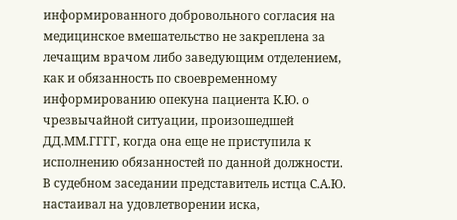информированного добровольного согласия на медицинское вмешательство не закреплена за лечащим врачом либо заведующим отделением, как и обязанность по своевременному информированию опекуна пациента К.Ю. о чрезвычайной ситуации, произошедшей ДД.ММ.ГГГГ, когда она еще не приступила к исполнению обязанностей по данной должности.
В судебном заседании представитель истца С.А.Ю. настаивал на удовлетворении иска,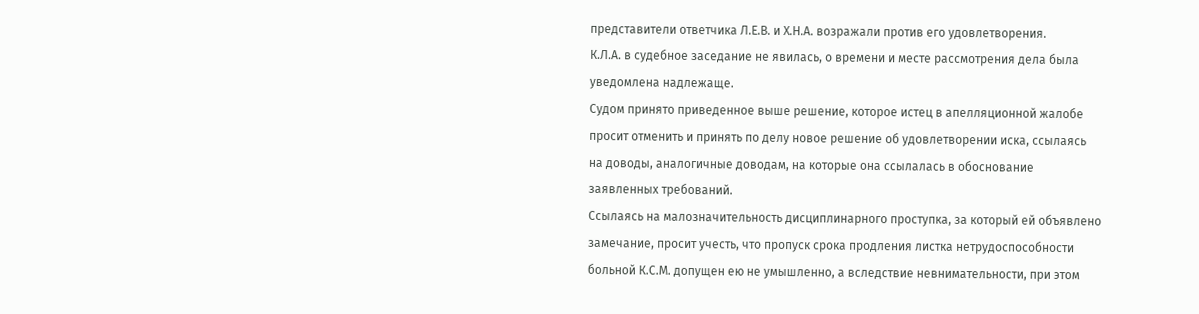представители ответчика Л.Е.В. и Х.Н.А. возражали против его удовлетворения.
К.Л.А. в судебное заседание не явилась, о времени и месте рассмотрения дела была уведомлена надлежаще.
Судом принято приведенное выше решение, которое истец в апелляционной жалобе просит отменить и принять по делу новое решение об удовлетворении иска, ссылаясь на доводы, аналогичные доводам, на которые она ссылалась в обоснование заявленных требований.
Ссылаясь на малозначительность дисциплинарного проступка, за который ей объявлено замечание, просит учесть, что пропуск срока продления листка нетрудоспособности больной К.С.М. допущен ею не умышленно, а вследствие невнимательности, при этом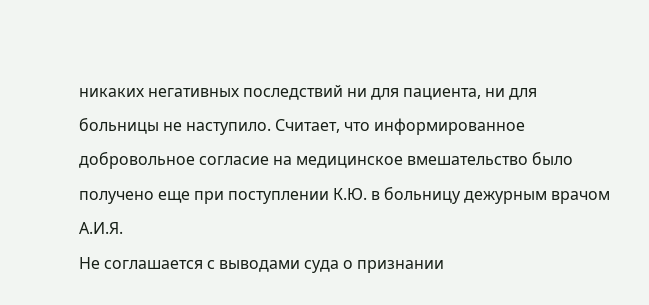никаких негативных последствий ни для пациента, ни для больницы не наступило. Считает, что информированное добровольное согласие на медицинское вмешательство было получено еще при поступлении К.Ю. в больницу дежурным врачом А.И.Я.
Не соглашается с выводами суда о признании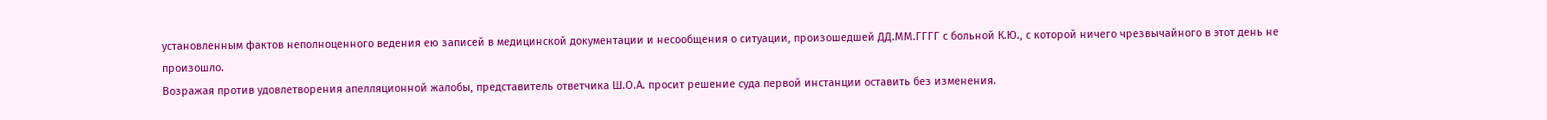установленным фактов неполноценного ведения ею записей в медицинской документации и несообщения о ситуации, произошедшей ДД.ММ.ГГГГ с больной К.Ю., с которой ничего чрезвычайного в этот день не произошло.
Возражая против удовлетворения апелляционной жалобы, представитель ответчика Ш.О.А. просит решение суда первой инстанции оставить без изменения.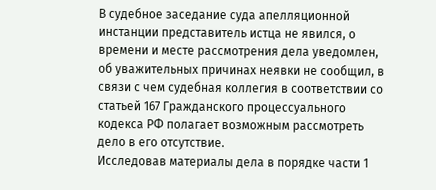В судебное заседание суда апелляционной инстанции представитель истца не явился, о времени и месте рассмотрения дела уведомлен, об уважительных причинах неявки не сообщил, в связи с чем судебная коллегия в соответствии со статьей 167 Гражданского процессуального кодекса РФ полагает возможным рассмотреть дело в его отсутствие.
Исследовав материалы дела в порядке части 1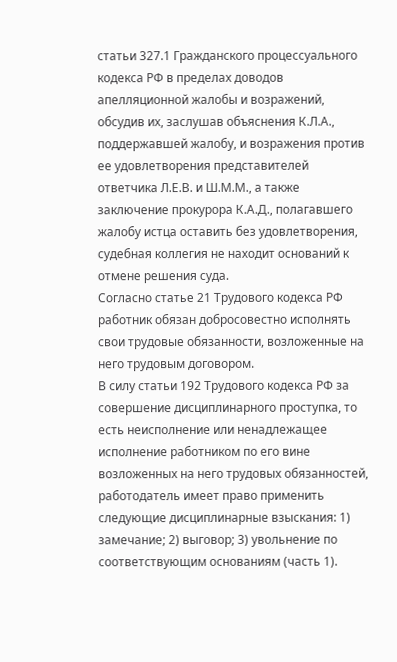статьи 327.1 Гражданского процессуального кодекса РФ в пределах доводов апелляционной жалобы и возражений, обсудив их, заслушав объяснения К.Л.А., поддержавшей жалобу, и возражения против ее удовлетворения представителей ответчика Л.Е.В. и Ш.М.М., а также заключение прокурора К.А.Д., полагавшего жалобу истца оставить без удовлетворения, судебная коллегия не находит оснований к отмене решения суда.
Согласно статье 21 Трудового кодекса РФ работник обязан добросовестно исполнять свои трудовые обязанности, возложенные на него трудовым договором.
В силу статьи 192 Трудового кодекса РФ за совершение дисциплинарного проступка, то есть неисполнение или ненадлежащее исполнение работником по его вине возложенных на него трудовых обязанностей, работодатель имеет право применить следующие дисциплинарные взыскания: 1) замечание; 2) выговор; 3) увольнение по соответствующим основаниям (часть 1).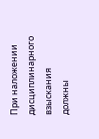При наложении дисциплинарного взыскания должны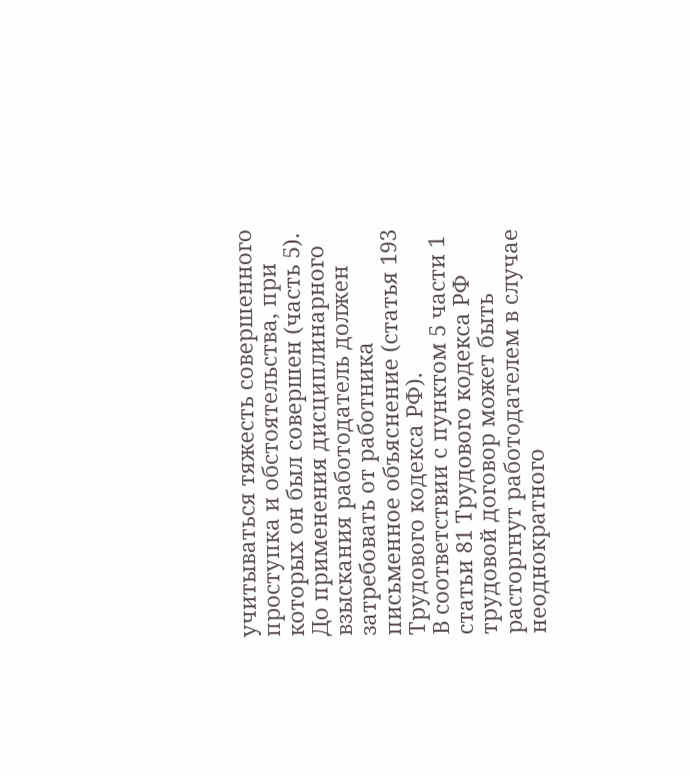учитываться тяжесть совершенного проступка и обстоятельства, при которых он был совершен (часть 5).
До применения дисциплинарного взыскания работодатель должен затребовать от работника письменное объяснение (статья 193 Трудового кодекса РФ).
В соответствии с пунктом 5 части 1 статьи 81 Трудового кодекса РФ трудовой договор может быть расторгнут работодателем в случае неоднократного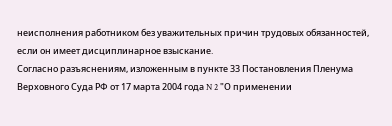неисполнения работником без уважительных причин трудовых обязанностей, если он имеет дисциплинарное взыскание.
Согласно разъяснениям, изложенным в пункте 33 Постановления Пленума Верховного Суда РФ от 17 марта 2004 года N 2 "О применении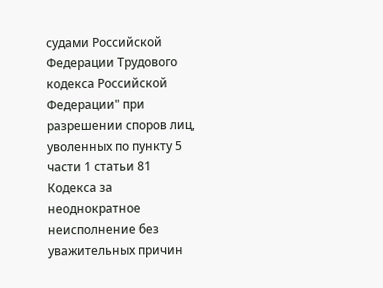судами Российской Федерации Трудового кодекса Российской Федерации" при разрешении споров лиц, уволенных по пункту 5 части 1 статьи 81 Кодекса за неоднократное неисполнение без уважительных причин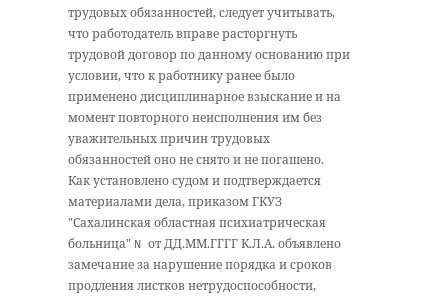трудовых обязанностей, следует учитывать, что работодатель вправе расторгнуть трудовой договор по данному основанию при условии, что к работнику ранее было применено дисциплинарное взыскание и на момент повторного неисполнения им без уважительных причин трудовых обязанностей оно не снято и не погашено.
Как установлено судом и подтверждается материалами дела, приказом ГКУЗ "Сахалинская областная психиатрическая больница" N от ДД.ММ.ГГГГ К.Л.А. объявлено замечание за нарушение порядка и сроков продления листков нетрудоспособности,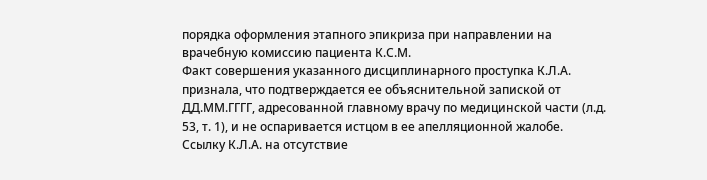порядка оформления этапного эпикриза при направлении на врачебную комиссию пациента К.С.М.
Факт совершения указанного дисциплинарного проступка К.Л.А. признала, что подтверждается ее объяснительной запиской от ДД.ММ.ГГГГ, адресованной главному врачу по медицинской части (л.д. 53, т. 1), и не оспаривается истцом в ее апелляционной жалобе.
Ссылку К.Л.А. на отсутствие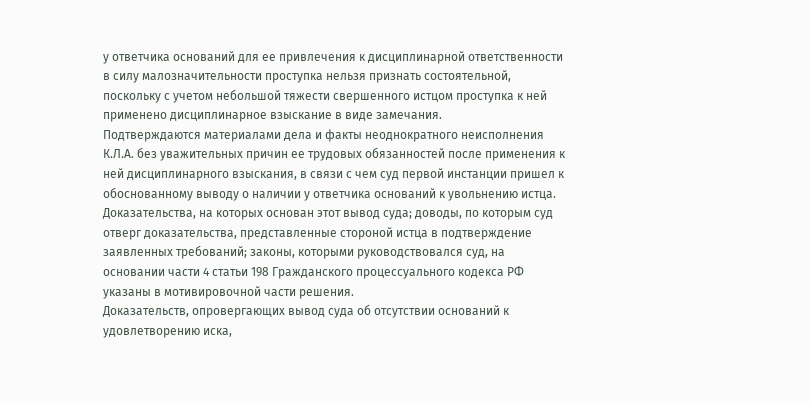у ответчика оснований для ее привлечения к дисциплинарной ответственности в силу малозначительности проступка нельзя признать состоятельной, поскольку с учетом небольшой тяжести свершенного истцом проступка к ней применено дисциплинарное взыскание в виде замечания.
Подтверждаются материалами дела и факты неоднократного неисполнения К.Л.А. без уважительных причин ее трудовых обязанностей после применения к ней дисциплинарного взыскания, в связи с чем суд первой инстанции пришел к обоснованному выводу о наличии у ответчика оснований к увольнению истца.
Доказательства, на которых основан этот вывод суда; доводы, по которым суд отверг доказательства, представленные стороной истца в подтверждение заявленных требований; законы, которыми руководствовался суд, на основании части 4 статьи 198 Гражданского процессуального кодекса РФ указаны в мотивировочной части решения.
Доказательств, опровергающих вывод суда об отсутствии оснований к удовлетворению иска,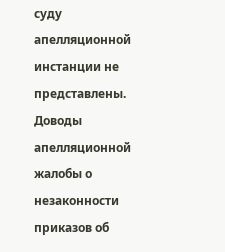суду апелляционной инстанции не представлены.
Доводы апелляционной жалобы о незаконности приказов об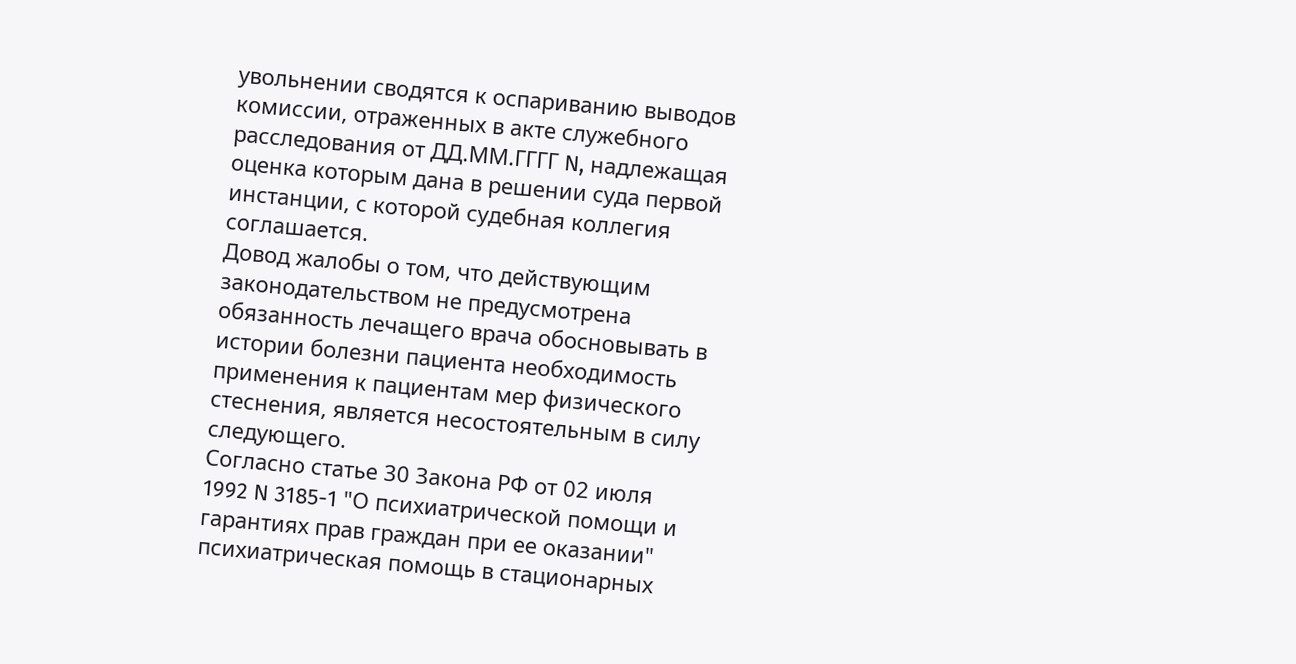увольнении сводятся к оспариванию выводов комиссии, отраженных в акте служебного расследования от ДД.ММ.ГГГГ N, надлежащая оценка которым дана в решении суда первой инстанции, с которой судебная коллегия соглашается.
Довод жалобы о том, что действующим законодательством не предусмотрена обязанность лечащего врача обосновывать в истории болезни пациента необходимость применения к пациентам мер физического стеснения, является несостоятельным в силу следующего.
Согласно статье 30 Закона РФ от 02 июля 1992 N 3185-1 "О психиатрической помощи и гарантиях прав граждан при ее оказании" психиатрическая помощь в стационарных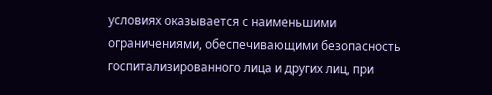условиях оказывается с наименьшими ограничениями, обеспечивающими безопасность госпитализированного лица и других лиц, при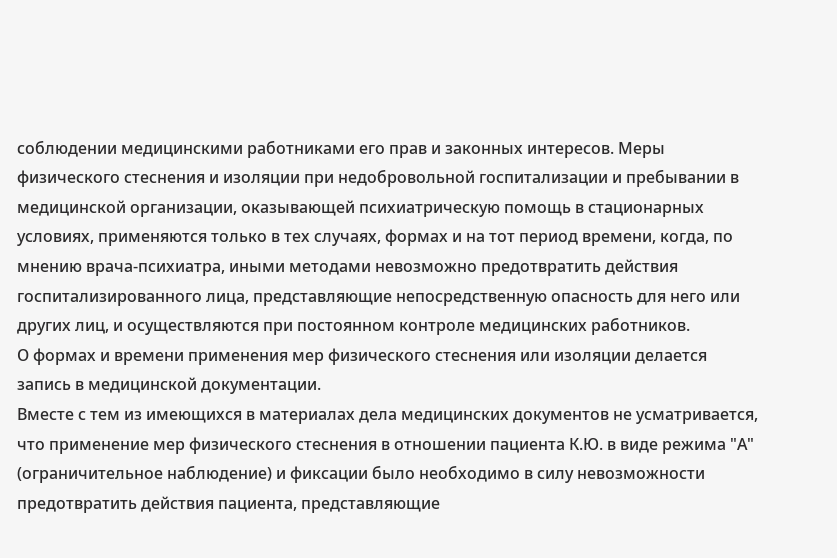соблюдении медицинскими работниками его прав и законных интересов. Меры физического стеснения и изоляции при недобровольной госпитализации и пребывании в медицинской организации, оказывающей психиатрическую помощь в стационарных условиях, применяются только в тех случаях, формах и на тот период времени, когда, по мнению врача-психиатра, иными методами невозможно предотвратить действия госпитализированного лица, представляющие непосредственную опасность для него или других лиц, и осуществляются при постоянном контроле медицинских работников.
О формах и времени применения мер физического стеснения или изоляции делается запись в медицинской документации.
Вместе с тем из имеющихся в материалах дела медицинских документов не усматривается, что применение мер физического стеснения в отношении пациента К.Ю. в виде режима "А" (ограничительное наблюдение) и фиксации было необходимо в силу невозможности предотвратить действия пациента, представляющие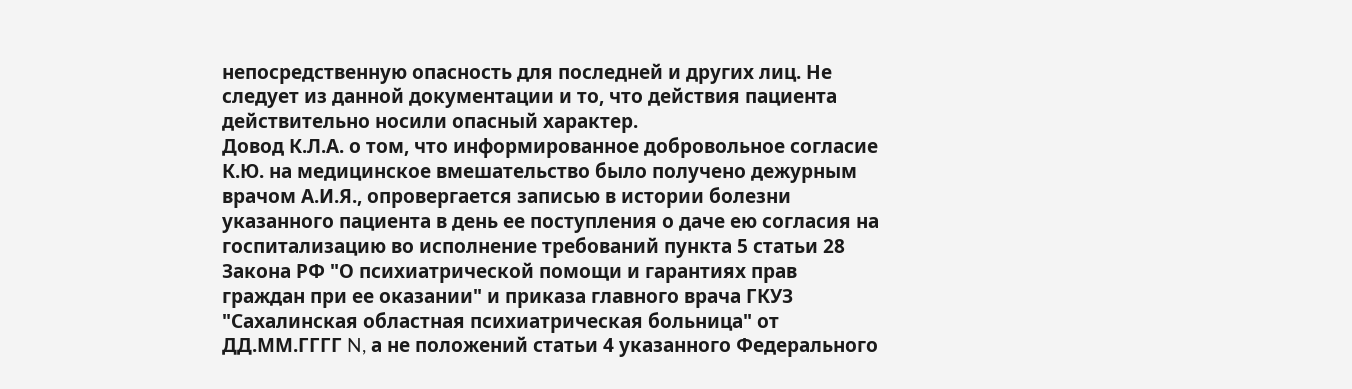непосредственную опасность для последней и других лиц. Не следует из данной документации и то, что действия пациента действительно носили опасный характер.
Довод К.Л.А. о том, что информированное добровольное согласие К.Ю. на медицинское вмешательство было получено дежурным врачом А.И.Я., опровергается записью в истории болезни указанного пациента в день ее поступления о даче ею согласия на госпитализацию во исполнение требований пункта 5 статьи 28 Закона РФ "О психиатрической помощи и гарантиях прав граждан при ее оказании" и приказа главного врача ГКУЗ "Сахалинская областная психиатрическая больница" от ДД.ММ.ГГГГ N, а не положений статьи 4 указанного Федерального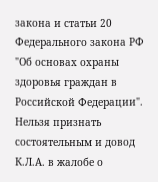закона и статьи 20 Федерального закона РФ "Об основах охраны здоровья граждан в Российской Федерации".
Нельзя признать состоятельным и довод К.Л.А. в жалобе о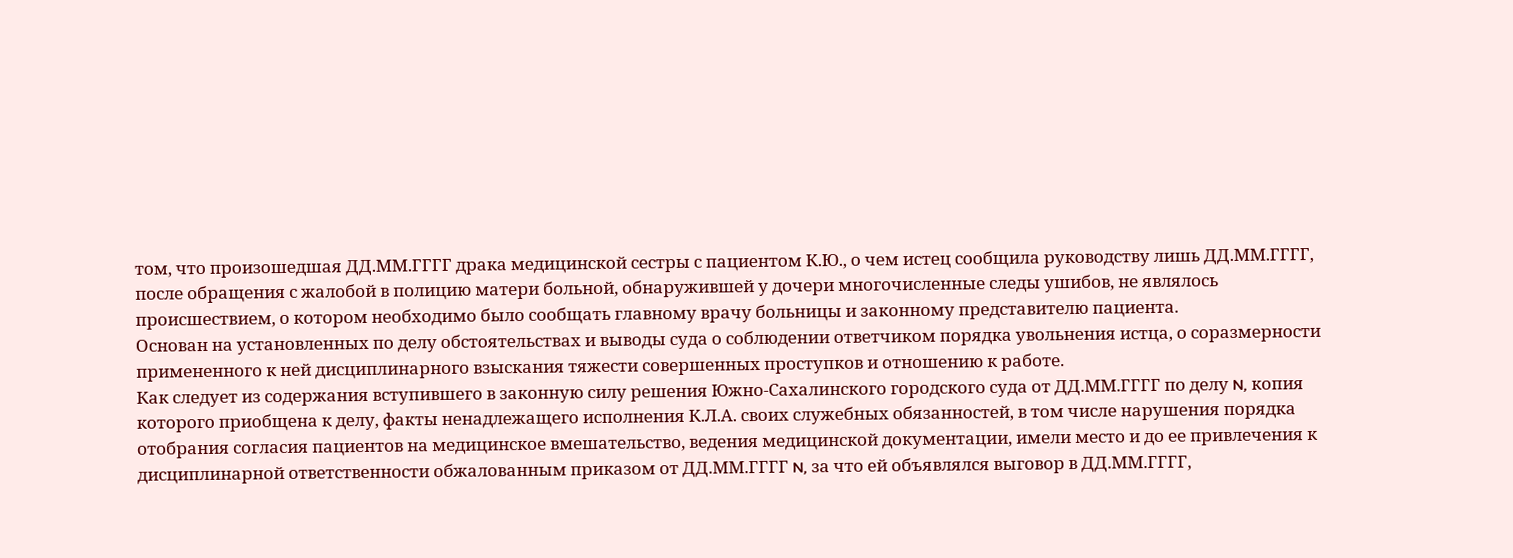том, что произошедшая ДД.ММ.ГГГГ драка медицинской сестры с пациентом К.Ю., о чем истец сообщила руководству лишь ДД.ММ.ГГГГ, после обращения с жалобой в полицию матери больной, обнаружившей у дочери многочисленные следы ушибов, не являлось происшествием, о котором необходимо было сообщать главному врачу больницы и законному представителю пациента.
Основан на установленных по делу обстоятельствах и выводы суда о соблюдении ответчиком порядка увольнения истца, о соразмерности примененного к ней дисциплинарного взыскания тяжести совершенных проступков и отношению к работе.
Как следует из содержания вступившего в законную силу решения Южно-Сахалинского городского суда от ДД.ММ.ГГГГ по делу N, копия которого приобщена к делу, факты ненадлежащего исполнения К.Л.А. своих служебных обязанностей, в том числе нарушения порядка отобрания согласия пациентов на медицинское вмешательство, ведения медицинской документации, имели место и до ее привлечения к дисциплинарной ответственности обжалованным приказом от ДД.ММ.ГГГГ N, за что ей объявлялся выговор в ДД.ММ.ГГГГ,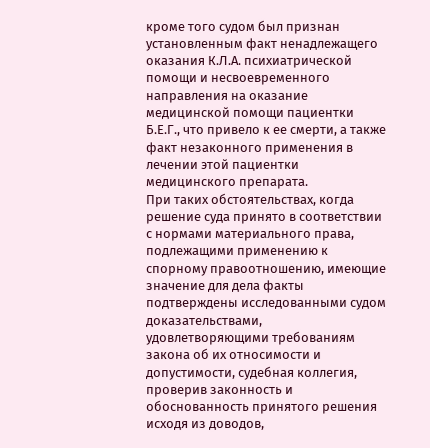кроме того судом был признан установленным факт ненадлежащего оказания К.Л.А. психиатрической помощи и несвоевременного направления на оказание медицинской помощи пациентки Б.Е.Г., что привело к ее смерти, а также факт незаконного применения в лечении этой пациентки медицинского препарата.
При таких обстоятельствах, когда решение суда принято в соответствии с нормами материального права, подлежащими применению к спорному правоотношению, имеющие значение для дела факты подтверждены исследованными судом доказательствами, удовлетворяющими требованиям закона об их относимости и допустимости, судебная коллегия, проверив законность и обоснованность принятого решения исходя из доводов,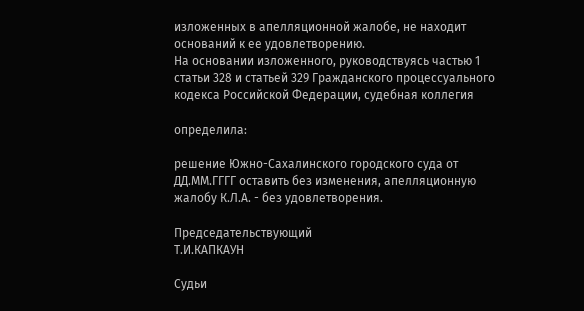изложенных в апелляционной жалобе, не находит оснований к ее удовлетворению.
На основании изложенного, руководствуясь частью 1 статьи 328 и статьей 329 Гражданского процессуального кодекса Российской Федерации, судебная коллегия

определила:

решение Южно-Сахалинского городского суда от ДД.ММ.ГГГГ оставить без изменения, апелляционную жалобу К.Л.А. - без удовлетворения.

Председательствующий
Т.И.КАПКАУН

Судьи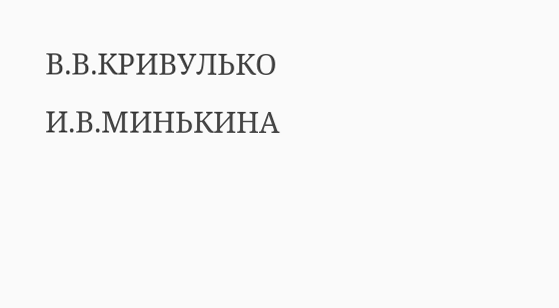В.В.КРИВУЛЬКО
И.В.МИНЬКИНА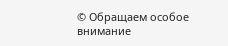© Обращаем особое внимание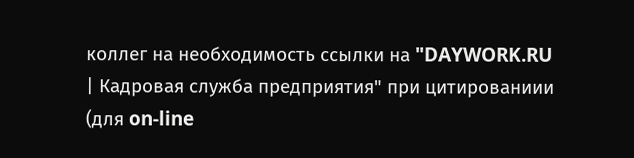коллег на необходимость ссылки на "DAYWORK.RU | Кадровая служба предприятия" при цитированиии (для on-line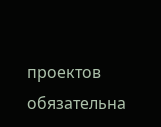проектов обязательна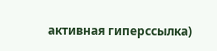активная гиперссылка)